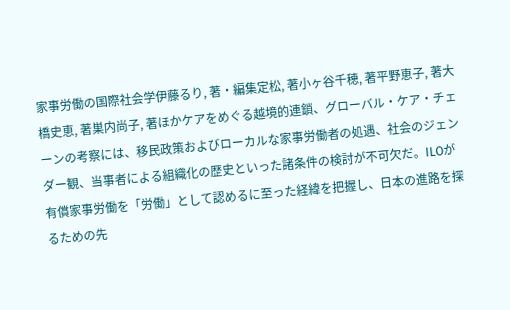家事労働の国際社会学伊藤るり, 著・編集定松, 著小ヶ谷千穂, 著平野恵子, 著大橋史恵, 著巣内尚子, 著ほかケアをめぐる越境的連鎖、グローバル・ケア・チェーンの考察には、移民政策およびローカルな家事労働者の処遇、社会のジェンダー観、当事者による組織化の歴史といった諸条件の検討が不可欠だ。ILOが有償家事労働を「労働」として認めるに至った経緯を把握し、日本の進路を探るための先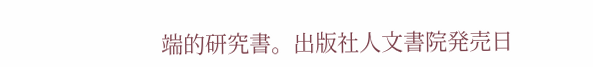端的研究書。出版社人文書院発売日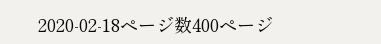2020-02-18ページ数400ページ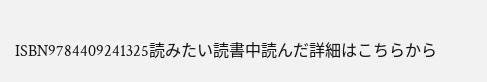ISBN9784409241325読みたい読書中読んだ詳細はこちらから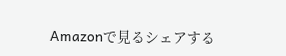Amazonで見るシェアする